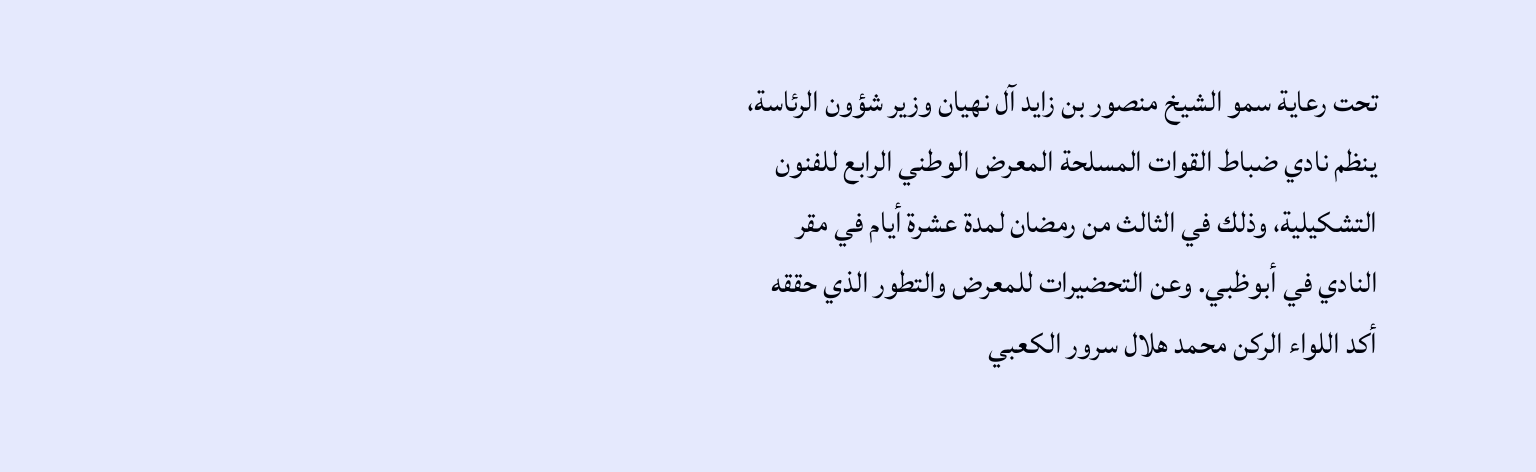تحت رعاية سمو الشيخ منصور بن زايد آل نهيان وزير شؤون الرئاسة، ينظم نادي ضباط القوات المسلحة المعرض الوطني الرابع للفنون التشكيلية، وذلك في الثالث من رمضان لمدة عشرة أيام في مقر النادي في أبوظبي. وعن التحضيرات للمعرض والتطور الذي حققه أكد اللواء الركن محمد هلال سرور الكعبي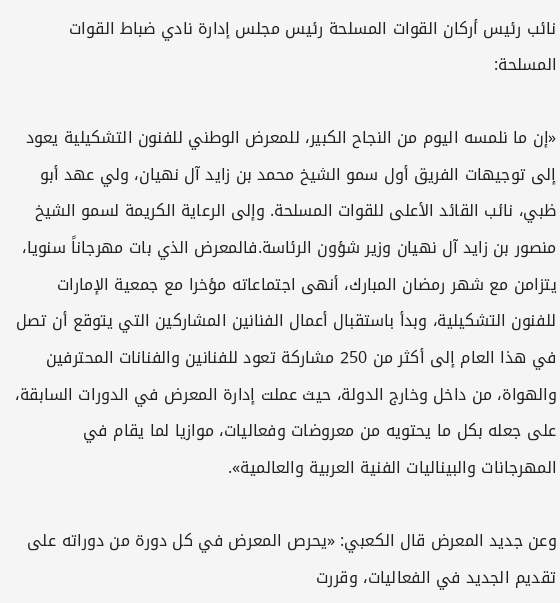نائب رئيس أركان القوات المسلحة رئيس مجلس إدارة نادي ضباط القوات المسلحة:

«إن ما نلمسه اليوم من النجاح الكبير، للمعرض الوطني للفنون التشكيلية يعود إلى توجيهات الفريق أول سمو الشيخ محمد بن زايد آل نهيان، ولي عهد أبو ظبي، نائب القائد الأعلى للقوات المسلحة. وإلى الرعاية الكريمة لسمو الشيخ منصور بن زايد آل نهيان وزير شؤون الرئاسة.فالمعرض الذي بات مهرجاناً سنويا، يتزامن مع شهر رمضان المبارك، أنهى اجتماعاته مؤخرا مع جمعية الإمارات للفنون التشكيلية، وبدأ باستقبال أعمال الفنانين المشاركين التي يتوقع أن تصل في هذا العام إلى أكثر من 250 مشاركة تعود للفنانين والفنانات المحترفين والهواة، من داخل وخارج الدولة، حيث عملت إدارة المعرض في الدورات السابقة، على جعله بكل ما يحتويه من معروضات وفعاليات، موازيا لما يقام في المهرجانات والبيناليات الفنية العربية والعالمية».

وعن جديد المعرض قال الكعبي: «يحرص المعرض في كل دورة من دوراته على تقديم الجديد في الفعاليات، وقررت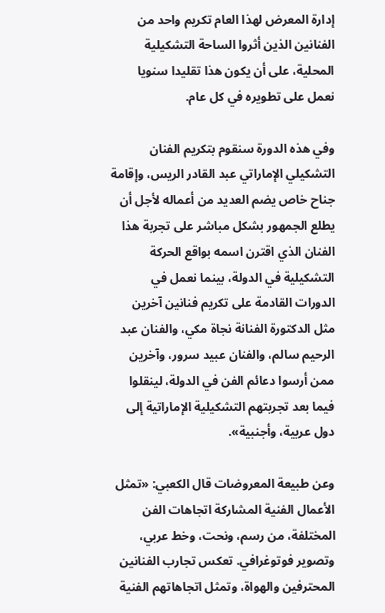إدارة المعرض لهذا العام تكريم واحد من الفنانين الذين أثروا الساحة التشكيلية المحلية، على أن يكون هذا تقليدا سنويا نعمل على تطويره في كل عام.

وفي هذه الدورة سنقوم بتكريم الفنان التشكيلي الإماراتي عبد القادر الريس، وإقامة جناح خاص يضم العديد من أعماله لأجل أن يطلع الجمهور بشكل مباشر على تجربة هذا الفنان الذي اقترن اسمه بواقع الحركة التشكيلية في الدولة، بينما نعمل في الدورات القادمة على تكريم فنانين آخرين مثل الدكتورة الفنانة نجاة مكي، والفنان عبد الرحيم سالم، والفنان عبيد سرور، وآخرين ممن أرسوا دعائم الفن في الدولة، لينقلوا فيما بعد تجربتهم التشكيلية الإماراتية إلى دول عربية، وأجنبية».

وعن طبيعة المعروضات قال الكعبي: «تمثل الأعمال الفنية المشاركة اتجاهات الفن المختلفة، من رسم، ونحت، وخط عربي، وتصوير فوتوغرافي. تعكس تجارب الفنانين المحترفين والهواة، وتمثل اتجاهاتهم الفنية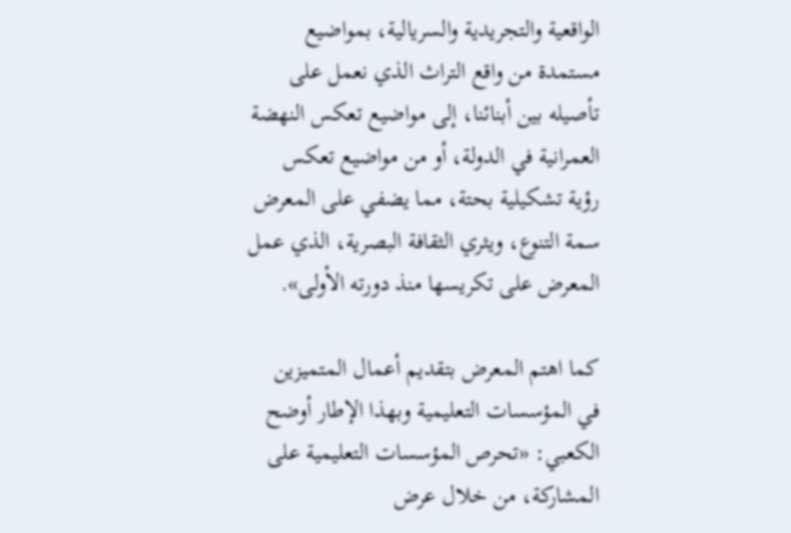الواقعية والتجريدية والسريالية، بمواضيع مستمدة من واقع التراث الذي نعمل على تأصيله بين أبنائنا، إلى مواضيع تعكس النهضة العمرانية في الدولة، أو من مواضيع تعكس رؤية تشكيلية بحتة، مما يضفي على المعرض سمة التنوع، ويثري الثقافة البصرية، الذي عمل المعرض على تكريسها منذ دورته الأولى».

كما اهتم المعرض بتقديم أعمال المتميزين في المؤسسات التعليمية وبهذا الإطار أوضح الكعبي: «تحرص المؤسسات التعليمية على المشاركة، من خلال عرض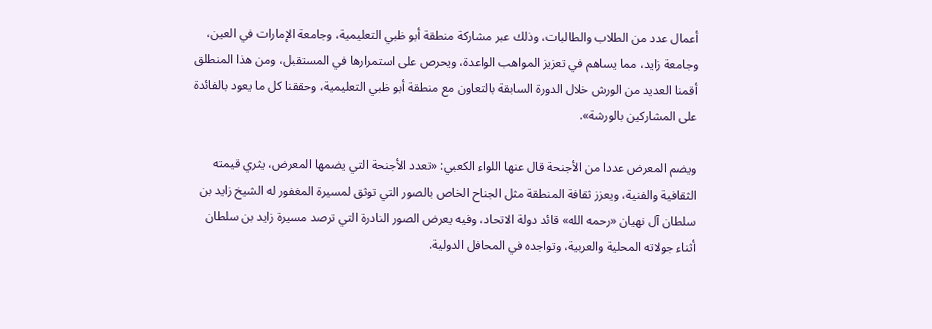أعمال عدد من الطلاب والطالبات، وذلك عبر مشاركة منطقة أبو ظبي التعليمية، وجامعة الإمارات في العين، وجامعة زايد، مما يساهم في تعزيز المواهب الواعدة، ويحرص على استمرارها في المستقبل، ومن هذا المنطلق أقمنا العديد من الورش خلال الدورة السابقة بالتعاون مع منطقة أبو ظبي التعليمية، وحققنا كل ما يعود بالفائدة على المشاركين بالورشة».

ويضم المعرض عددا من الأجنحة قال عنها اللواء الكعبي: «تعدد الأجنحة التي يضمها المعرض، يثري قيمته الثقافية والفنية، ويعزز ثقافة المنطقة مثل الجناح الخاص بالصور التي توثق لمسيرة المغفور له الشيخ زايد بن سلطان آل نهيان «رحمه الله» قائد دولة الاتحاد، وفيه يعرض الصور النادرة التي ترصد مسيرة زايد بن سلطان أثناء جولاته المحلية والعربية، وتواجده في المحافل الدولية.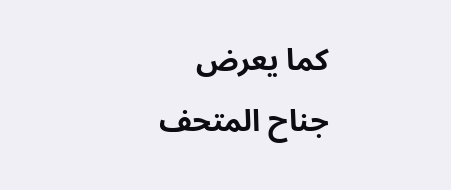كما يعرض جناح المتحف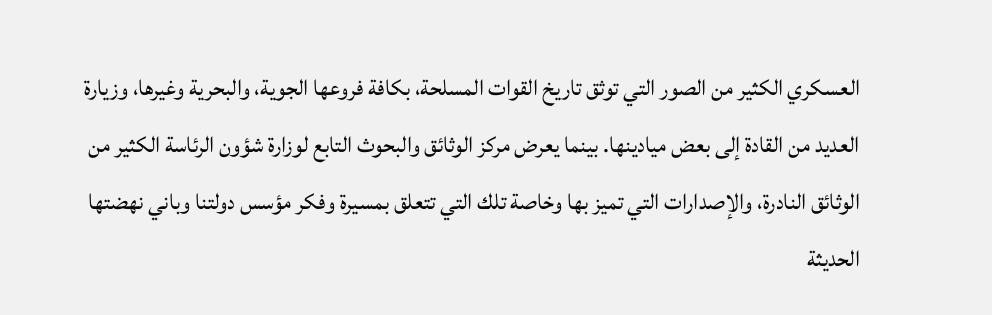العسكري الكثير من الصور التي توثق تاريخ القوات المسلحة، بكافة فروعها الجوية، والبحرية وغيرها، وزيارة العديد من القادة إلى بعض ميادينها. بينما يعرض مركز الوثائق والبحوث التابع لوزارة شؤون الرئاسة الكثير من الوثائق النادرة، والإصدارات التي تميز بها وخاصة تلك التي تتعلق بمسيرة وفكر مؤسس دولتنا وباني نهضتها الحديثة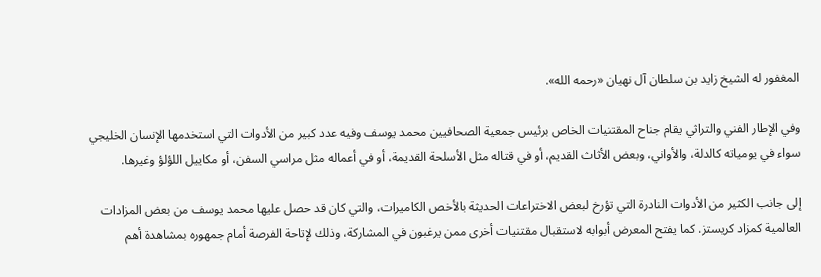المغفور له الشيخ زايد بن سلطان آل نهيان «رحمه الله».

وفي الإطار الفني والتراثي يقام جناح المقتنيات الخاص برئيس جمعية الصحافيين محمد يوسف وفيه عدد كبير من الأدوات التي استخدمها الإنسان الخليجي سواء في يومياته كالدلة، والأواني، وبعض الأثاث القديم، أو في قتاله مثل الأسلحة القديمة، أو في أعماله مثل مراسي السفن، أو مكاييل اللؤلؤ وغيرها.

إلى جانب الكثير من الأدوات النادرة التي تؤرخ لبعض الاختراعات الحديثة بالأخص الكاميرات، والتي كان قد حصل عليها محمد يوسف من بعض المزادات العالمية كمزاد كريستز. كما يفتح المعرض أبوابه لاستقبال مقتنيات أخرى ممن يرغبون في المشاركة، وذلك لإتاحة الفرصة أمام جمهوره بمشاهدة أهم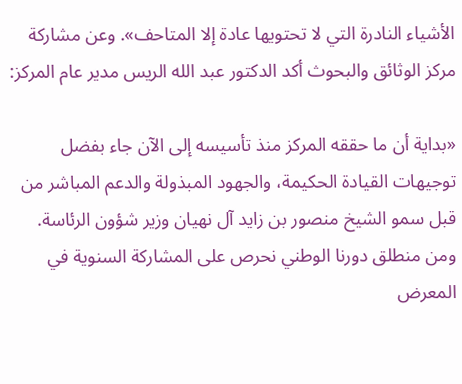الأشياء النادرة التي لا تحتويها عادة إلا المتاحف». وعن مشاركة مركز الوثائق والبحوث أكد الدكتور عبد الله الريس مدير عام المركز:

«بداية أن ما حققه المركز منذ تأسيسه إلى الآن جاء بفضل توجيهات القيادة الحكيمة، والجهود المبذولة والدعم المباشر من قبل سمو الشيخ منصور بن زايد آل نهيان وزير شؤون الرئاسة. ومن منطلق دورنا الوطني نحرص على المشاركة السنوية في المعرض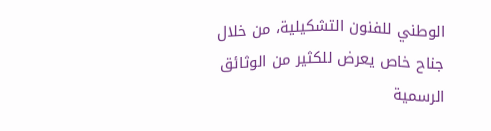الوطني للفنون التشكيلية، من خلال جناح خاص يعرض للكثير من الوثائق الرسمية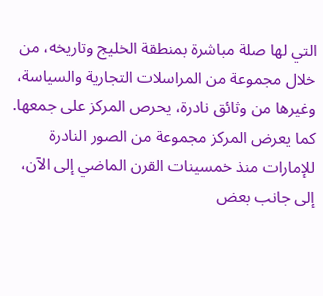التي لها صلة مباشرة بمنطقة الخليج وتاريخه، من خلال مجموعة من المراسلات التجارية والسياسة، وغيرها من وثائق نادرة، يحرص المركز على جمعها. كما يعرض المركز مجموعة من الصور النادرة للإمارات منذ خمسينات القرن الماضي إلى الآن، إلى جانب بعض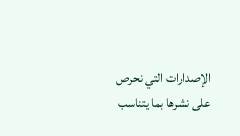الإصدارات التي نحرص على نشرها بما يتناسب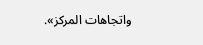واتجاهات المركز».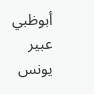أبوظبي عبير يونس